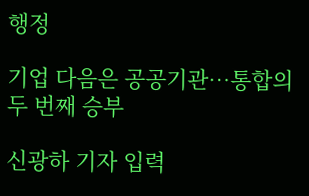행정

기업 다음은 공공기관…통합의 두 번째 승부

신광하 기자 입력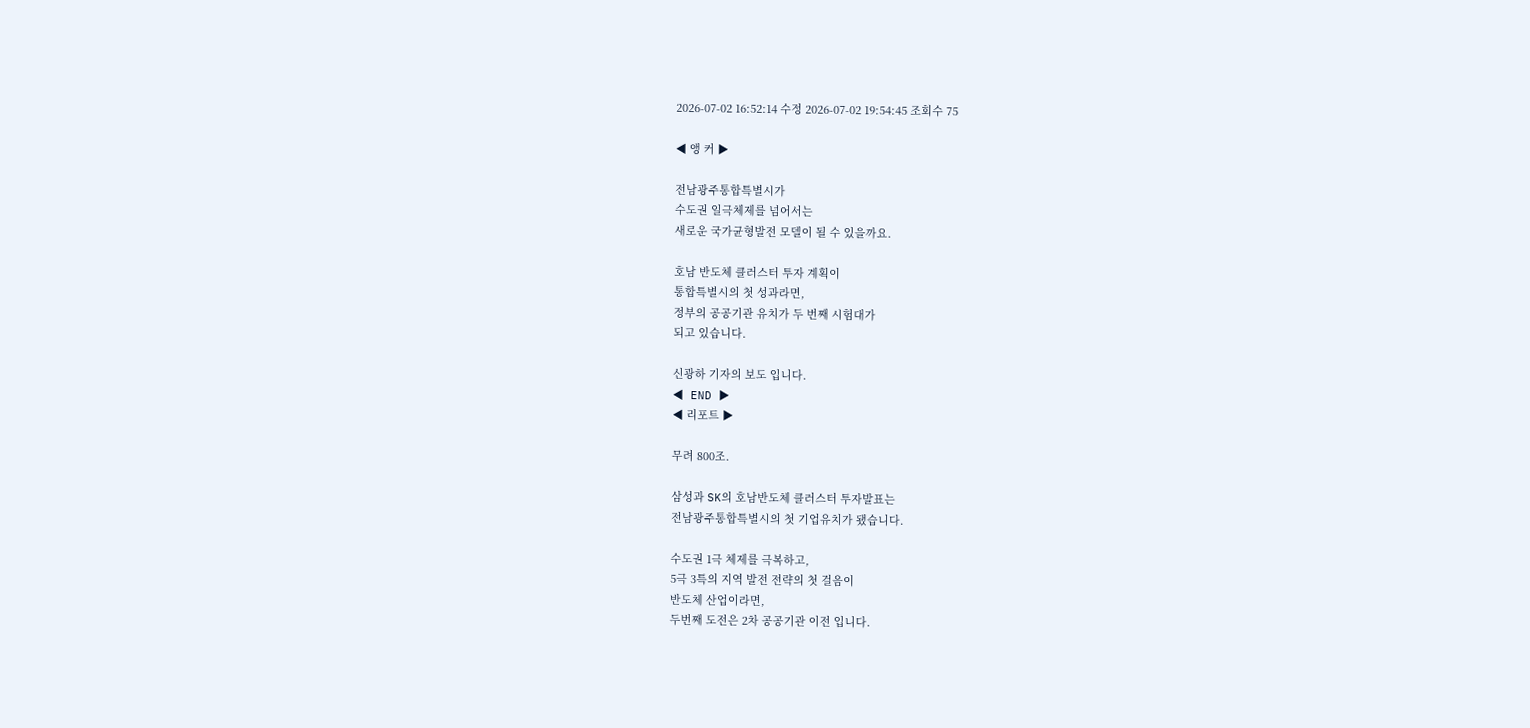2026-07-02 16:52:14 수정 2026-07-02 19:54:45 조회수 75

◀ 앵 커 ▶

전남광주통합특별시가
수도권 일극체제를 넘어서는
새로운 국가균형발전 모델이 될 수 있을까요.

호남 반도체 클러스터 투자 계획이
통합특별시의 첫 성과라면,
정부의 공공기관 유치가 두 번째 시험대가
되고 있습니다.

신광하 기자의 보도 입니다.
◀ END ▶
◀ 리포트 ▶

무려 800조.

삼성과 SK의 호남반도체 클러스터 투자발표는
전남광주통합특별시의 첫 기업유치가 됐습니다.

수도권 1극 체제를 극복하고,
5극 3특의 지역 발전 전략의 첫 걸음이
반도체 산업이라면,
두번째 도전은 2차 공공기관 이전 입니다.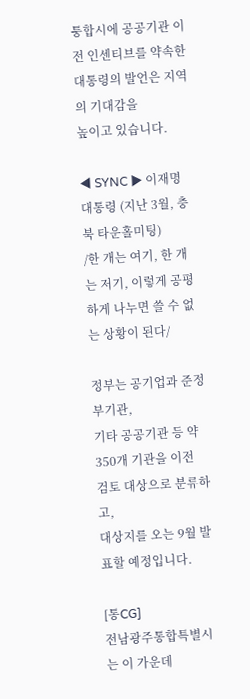퉁합시에 공공기관 이전 인센티브를 약속한
대통령의 발언은 지역의 기대감을
높이고 있습니다.

◀ SYNC ▶ 이재명 대통령 (지난 3월, 충북 타운홀미팅)
/한 개는 여기, 한 개는 저기, 이렇게 공평하게 나누면 쓸 수 없는 상황이 된다/

정부는 공기업과 준정부기관,
기타 공공기관 등 약 350개 기관을 이전
검토 대상으로 분류하고,
대상지를 오는 9월 발표할 예정입니다.

[통CG]
전남광주통합특별시는 이 가운데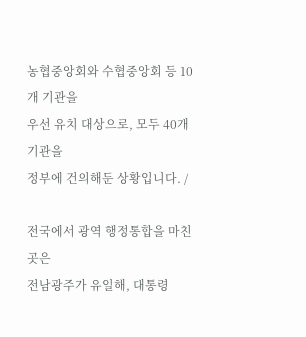농협중앙회와 수협중앙회 등 10개 기관을
우선 유치 대상으로, 모두 40개 기관을
정부에 건의해둔 상황입니다. /

전국에서 광역 행정통합을 마친 곳은
전남광주가 유일해, 대통령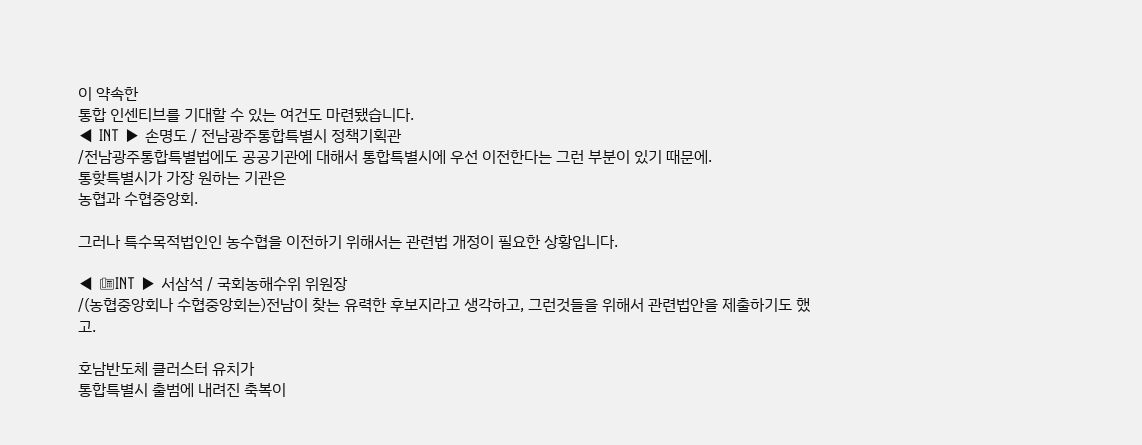이 약속한
통합 인센티브를 기대할 수 있는 여건도 마련됐습니다.
◀ INT ▶ 손명도 / 전남광주통합특별시 정책기획관
/전남광주통합특별법에도 공공기관에 대해서 통합특별시에 우선 이전한다는 그런 부분이 있기 때문에.
통핮특별시가 가장 원하는 기관은
농협과 수협중앙회.

그러나 특수목적법인인 농수협을 이전하기 위해서는 관련법 개정이 필요한 상황입니다.

◀ ☏INT ▶ 서삼석 / 국회농해수위 위원장
/(농협중앙회나 수협중앙회는)전남이 찾는 유력한 후보지라고 생각하고, 그런것들을 위해서 관련법안을 제출하기도 했고.

호남반도체 클러스터 유치가
통합특별시 출범에 내려진 축복이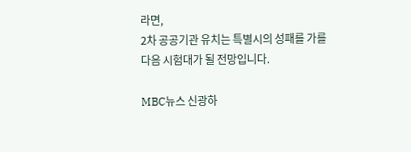라면,
2차 공공기관 유치는 특별시의 성패를 가를
다음 시험대가 될 전망입니다.

MBC뉴스 신광하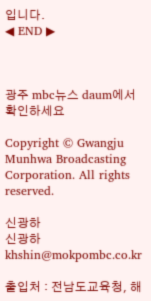입니다.
◀ END ▶



광주 mbc뉴스 daum에서 확인하세요

Copyright © Gwangju Munhwa Broadcasting Corporation. All rights reserved.

신광하
신광하 khshin@mokpombc.co.kr

출입처 : 전남도교육청, 해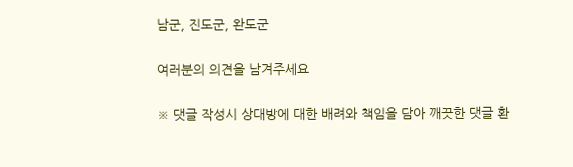남군, 진도군, 완도군

여러분의 의견을 남겨주세요

※ 댓글 작성시 상대방에 대한 배려와 책임을 담아 깨끗한 댓글 환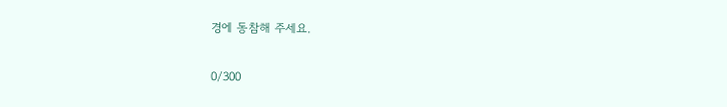경에 동참해 주세요.

0/300